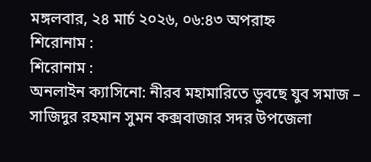মঙ্গলবার, ২৪ মার্চ ২০২৬, ০৬:৪৩ অপরাহ্ন
শিরোনাম :
শিরোনাম :
অনলাইন ক্যাসিনো: নীরব মহামারিতে ডুবছে যুব সমাজ – সাজিদুর রহমান সুমন কক্সবাজার সদর উপজেলা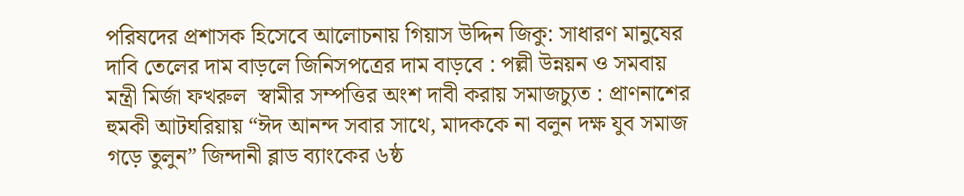পরিষদের প্রশাসক হিসেবে আলোচনায় গিয়াস উদ্দিন জিকু: সাধারণ মানুষের দাবি তেলের দাম বাড়লে জিনিসপত্রের দাম বাড়বে : পল্লী উন্নয়ন ও সমবায় মন্ত্রী মির্জা ফখরুল  স্বামীর সম্পত্তির অংশ দাবী করায় সমাজচ্যুত : প্রাণনাশের হুমকী আটঘরিয়ায় “ঈদ আনন্দ সবার সাথে, মাদককে না বলুন দক্ষ যুব সমাজ গড়ে তুলুন” জিন্দানী ব্লাড ব্যাংকের ৬ষ্ঠ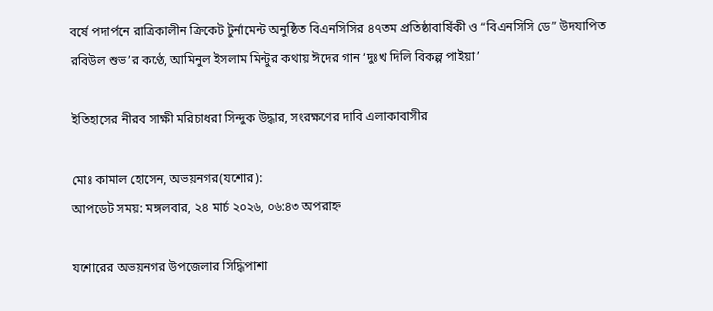বর্ষে পদার্পনে রাত্রিকালীন ক্রিকেট টুর্নামেন্ট অনুষ্ঠিত বিএনসিসির ৪৭তম প্রতিষ্ঠাবার্ষিকী ও “বিএনসিসি ডে” উদযাপিত রবিউল শুভ’র কণ্ঠে, আমিনুল ইসলাম মিন্টুর কথায় ঈদের গান ‘দুঃখ দিলি বিকল্প পাইয়া’

ইতিহাসের নীরব সাক্ষী মরিচাধরা সিন্দুক উদ্ধার, সংরক্ষণের দাবি এলাকাবাসীর

মোঃ কামাল হোসেন, অভয়নগর(যশোর):
আপডেট সময়: মঙ্গলবার, ২৪ মার্চ ২০২৬, ০৬:৪৩ অপরাহ্ন

যশোরের অভয়নগর উপজেলার সিদ্ধিপাশা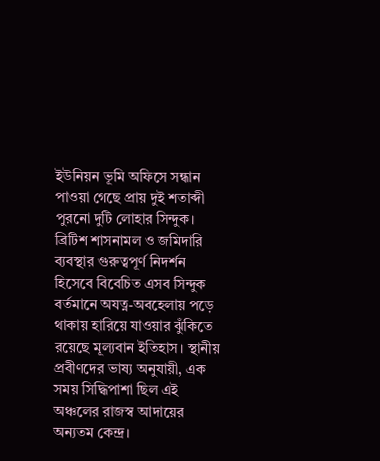ইউনিয়ন ভূমি অফিসে সন্ধান পাওয়া গেছে প্রায় দুই শতাব্দী পুরনো দুটি লোহার সিন্দুক। ব্রিটিশ শাসনামল ও জমিদারি ব্যবস্থার গুরুত্বপূর্ণ নিদর্শন হিসেবে বিবেচিত এসব সিন্দুক বর্তমানে অযত্ন-অবহেলায় পড়ে থাকায় হারিয়ে যাওয়ার ঝুঁকিতে রয়েছে মূল্যবান ইতিহাস। স্থানীয় প্রবীণদের ভাষ্য অনুযায়ী, এক সময় সিদ্ধিপাশা ছিল এই অঞ্চলের রাজস্ব আদায়ের অন্যতম কেন্দ্র।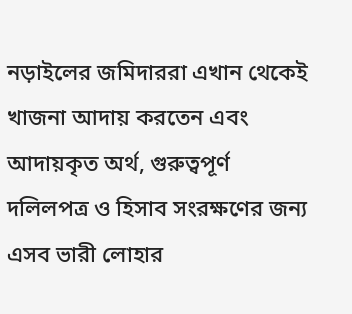নড়াইলের জমিদাররা এখান থেকেই খাজনা আদায় করতেন এবং আদায়কৃত অর্থ, গুরুত্বপূর্ণ দলিলপত্র ও হিসাব সংরক্ষণের জন্য এসব ভারী লোহার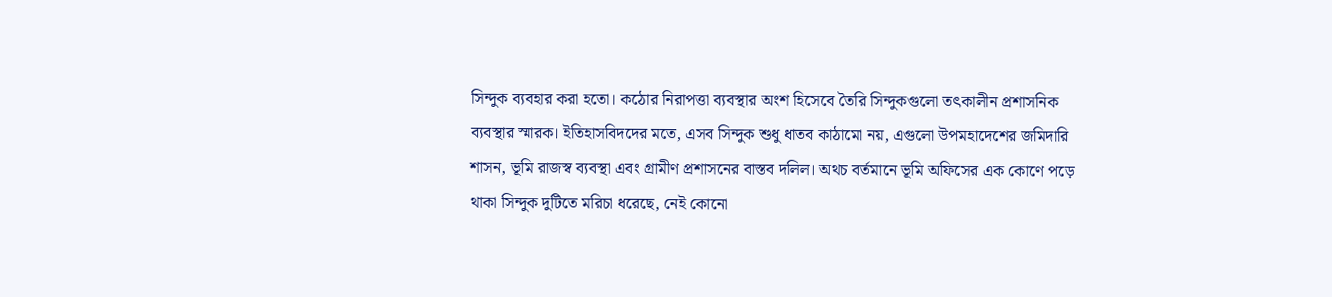সিন্দুক ব্যবহার করা হতো। কঠোর নিরাপত্তা ব্যবস্থার অংশ হিসেবে তৈরি সিন্দুকগুলো তৎকালীন প্রশাসনিক ব্যবস্থার স্মারক। ইতিহাসবিদদের মতে, এসব সিন্দুক শুধু ধাতব কাঠামো নয়, এগুলো উপমহাদেশের জমিদারি শাসন, ভূমি রাজস্ব ব্যবস্থা এবং গ্রামীণ প্রশাসনের বাস্তব দলিল। অথচ বর্তমানে ভূমি অফিসের এক কোণে পড়ে থাকা সিন্দুক দুটিতে মরিচা ধরেছে, নেই কোনো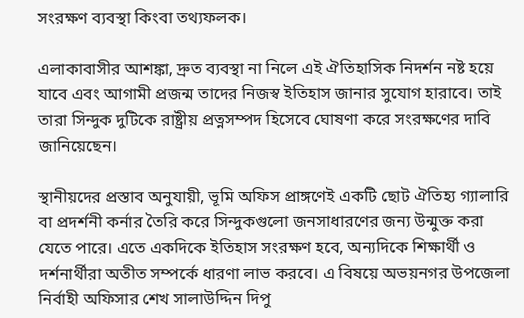সংরক্ষণ ব্যবস্থা কিংবা তথ্যফলক।

এলাকাবাসীর আশঙ্কা, দ্রুত ব্যবস্থা না নিলে এই ঐতিহাসিক নিদর্শন নষ্ট হয়ে যাবে এবং আগামী প্রজন্ম তাদের নিজস্ব ইতিহাস জানার সুযোগ হারাবে। তাই তারা সিন্দুক দুটিকে রাষ্ট্রীয় প্রত্নসম্পদ হিসেবে ঘোষণা করে সংরক্ষণের দাবি জানিয়েছেন।

স্থানীয়দের প্রস্তাব অনুযায়ী, ভূমি অফিস প্রাঙ্গণেই একটি ছোট ঐতিহ্য গ্যালারি বা প্রদর্শনী কর্নার তৈরি করে সিন্দুকগুলো জনসাধারণের জন্য উন্মুক্ত করা যেতে পারে। এতে একদিকে ইতিহাস সংরক্ষণ হবে, অন্যদিকে শিক্ষার্থী ও দর্শনার্থীরা অতীত সম্পর্কে ধারণা লাভ করবে। এ বিষয়ে অভয়নগর উপজেলা নির্বাহী অফিসার শেখ সালাউদ্দিন দিপু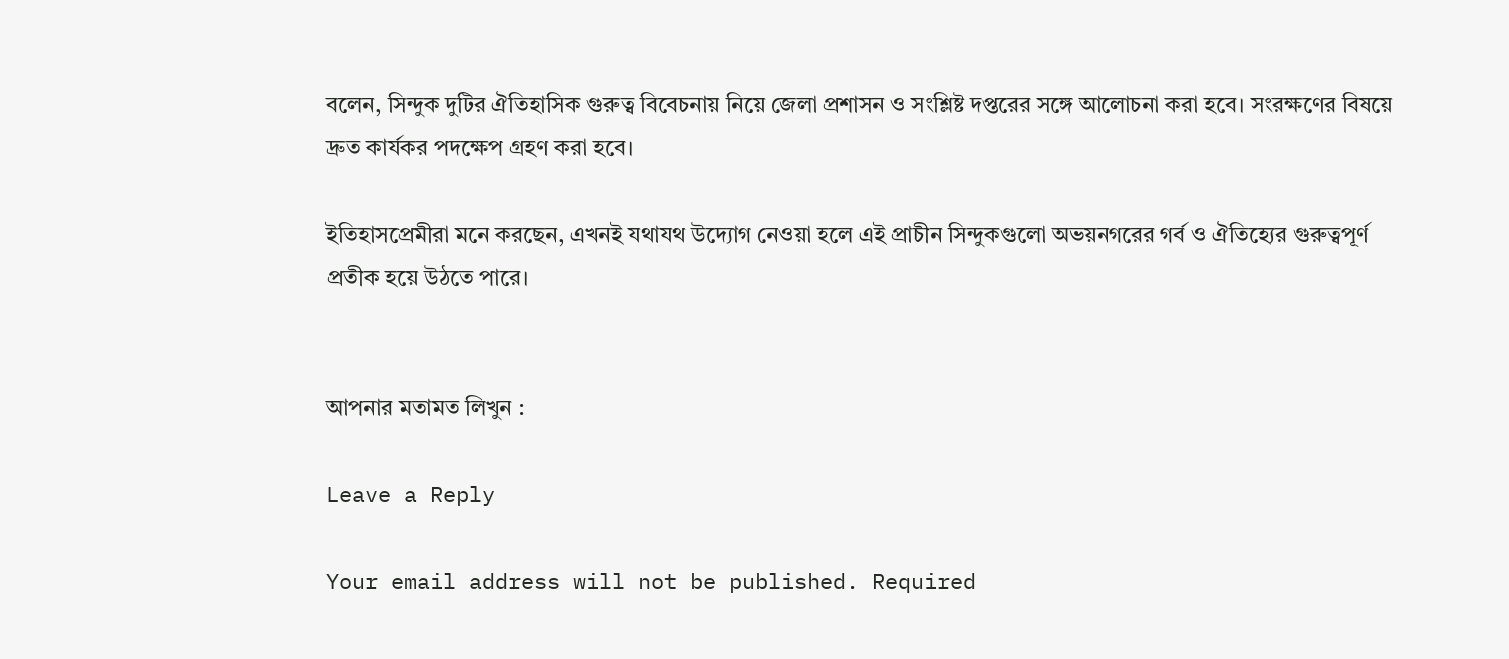বলেন, সিন্দুক দুটির ঐতিহাসিক গুরুত্ব বিবেচনায় নিয়ে জেলা প্রশাসন ও সংশ্লিষ্ট দপ্তরের সঙ্গে আলোচনা করা হবে। সংরক্ষণের বিষয়ে দ্রুত কার্যকর পদক্ষেপ গ্রহণ করা হবে।

ইতিহাসপ্রেমীরা মনে করছেন, এখনই যথাযথ উদ্যোগ নেওয়া হলে এই প্রাচীন সিন্দুকগুলো অভয়নগরের গর্ব ও ঐতিহ্যের গুরুত্বপূর্ণ প্রতীক হয়ে উঠতে পারে।


আপনার মতামত লিখুন :

Leave a Reply

Your email address will not be published. Required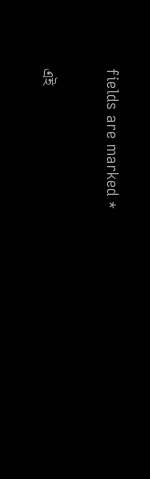fields are marked *

এই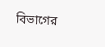বিভাগের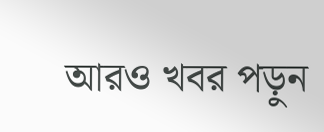আরও খবর পড়ুন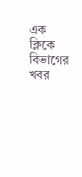এক ক্লিকে বিভাগের খবর